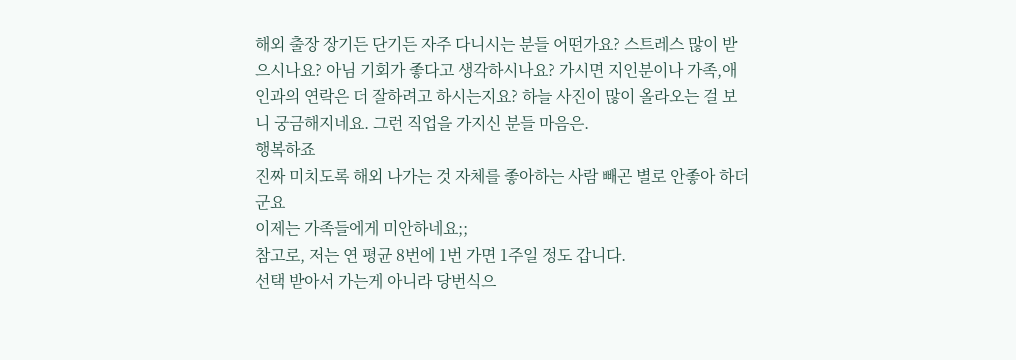해외 출장 장기든 단기든 자주 다니시는 분들 어떤가요? 스트레스 많이 받으시나요? 아님 기회가 좋다고 생각하시나요? 가시면 지인분이나 가족,애인과의 연락은 더 잘하려고 하시는지요? 하늘 사진이 많이 올라오는 걸 보니 궁금해지네요. 그런 직업을 가지신 분들 마음은.
행복하죠
진짜 미치도록 해외 나가는 것 자체를 좋아하는 사람 빼곤 별로 안좋아 하더군요
이제는 가족들에게 미안하네요;;
참고로, 저는 연 평균 8번에 1번 가면 1주일 정도 갑니다.
선택 받아서 가는게 아니라 당번식으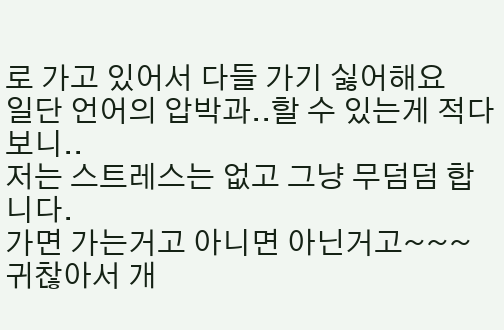로 가고 있어서 다들 가기 싫어해요
일단 언어의 압박과..할 수 있는게 적다보니..
저는 스트레스는 없고 그냥 무덤덤 합니다.
가면 가는거고 아니면 아닌거고~~~
귀찮아서 개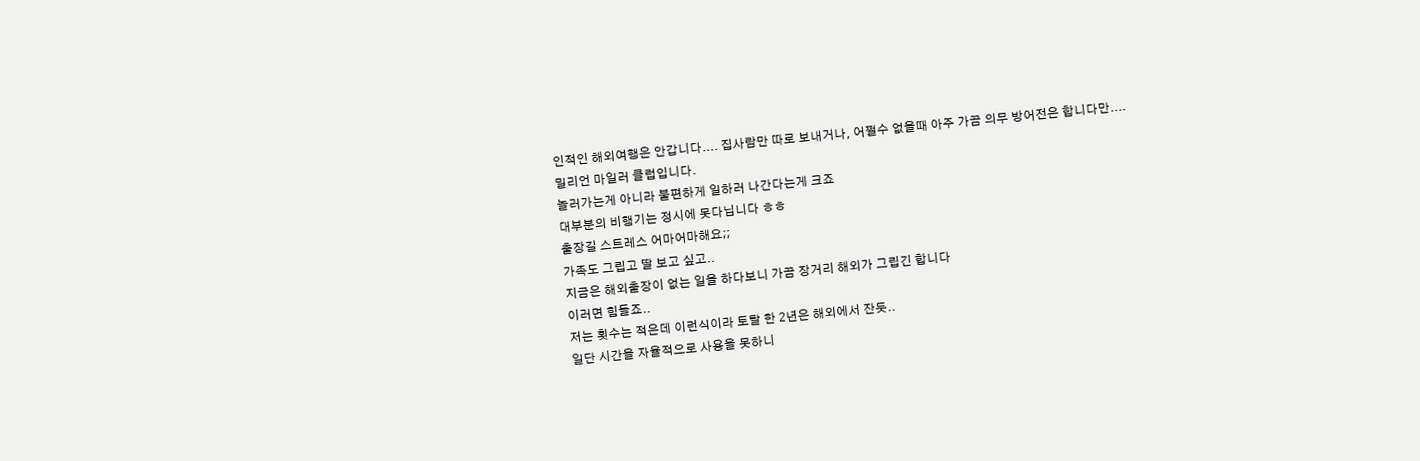인적인 해외여행은 안갑니다.... 집사람만 따로 보내거나, 어쩔수 없을때 아주 가끔 의무 방어전은 합니다만....
밀리언 마일러 클럽입니다.
놀러가는게 아니라 불편하게 일하러 나간다는게 크죠
대부분의 비행기는 정시에 못다닙니다 ㅎㅎ
출장길 스트레스 어마어마해요;;
가족도 그립고 딸 보고 싶고..
지금은 해외출장이 없는 일을 하다보니 가끔 장거리 해외가 그립긴 합니다
이러면 힘들죠..
저는 횟수는 적은데 이런식이라 토탈 한 2년은 해외에서 잔듯..
일단 시간을 자율적으로 사용을 못하니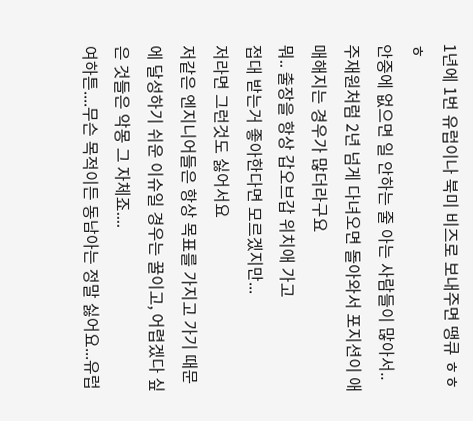1년에 1번 유럽이나 북미 비즈로 보내주면 땡큐 ㅎㅎㅎ
안중에 없으면 일 안하는 줄 아는 사람들이 많아서..
주재원처럼 2년 넘게 다녀오면 돌아와서 포지션이 애매해지는 경우가 많더라구요
뭐.. 출장을 항상 갑오브갑 위치애 가고
접대 받는거 좋아한다면 모르겠지만...
저라면 그런것도 싫어서요
저같은 엔지니어들은 항상 목표를 가지고 가기 때문에 달성하기 쉬운 이슈일 경우는 꿀이고, 어렵겠다 싶은 것들은 악몽 그 자체죠....
여하튼....무슨 목적이든 동남아는 정말 싫어요...유럽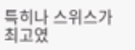특히나 스위스가 최고였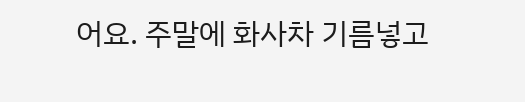어요. 주말에 화사차 기름넣고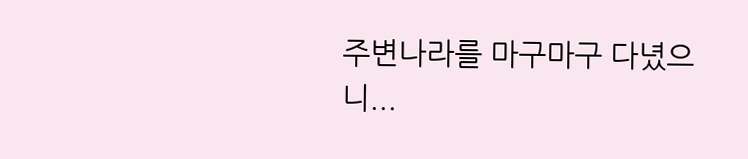주변나라를 마구마구 다녔으니...